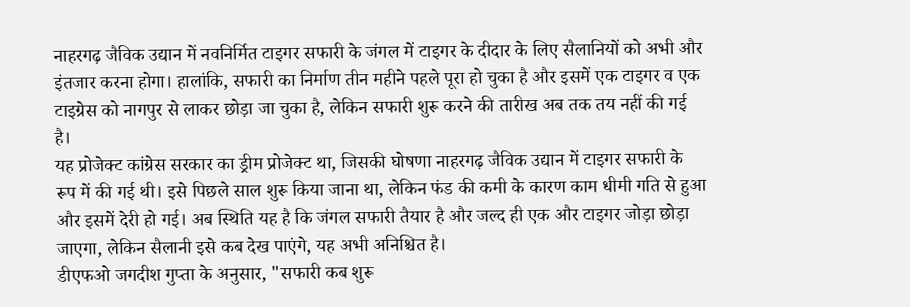नाहरगढ़ जैविक उद्यान में नवनिर्मित टाइगर सफारी के जंगल में टाइगर के दीदार के लिए सैलानियों को अभी और इंतजार करना होगा। हालांकि, सफारी का निर्माण तीन महीने पहले पूरा हो चुका है और इसमें एक टाइगर व एक टाइग्रेस को नागपुर से लाकर छोड़ा जा चुका है, लेकिन सफारी शुरू करने की तारीख अब तक तय नहीं की गई है।
यह प्रोजेक्ट कांग्रेस सरकार का ड्रीम प्रोजेक्ट था, जिसकी घोषणा नाहरगढ़ जैविक उद्यान में टाइगर सफारी के रूप में की गई थी। इसे पिछले साल शुरू किया जाना था, लेकिन फंड की कमी के कारण काम धीमी गति से हुआ और इसमें देरी हो गई। अब स्थिति यह है कि जंगल सफारी तैयार है और जल्द ही एक और टाइगर जोड़ा छोड़ा जाएगा, लेकिन सैलानी इसे कब देख पाएंगे, यह अभी अनिश्चित है।
डीएफओ जगदीश गुप्ता के अनुसार, "सफारी कब शुरू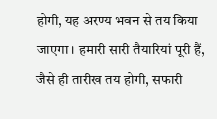होगी, यह अरण्य भवन से तय किया जाएगा। हमारी सारी तैयारियां पूरी हैं, जैसे ही तारीख तय होगी, सफारी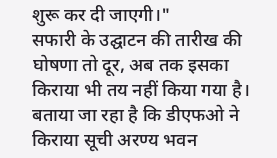शुरू कर दी जाएगी।"
सफारी के उद्घाटन की तारीख की घोषणा तो दूर, अब तक इसका किराया भी तय नहीं किया गया है। बताया जा रहा है कि डीएफओ ने किराया सूची अरण्य भवन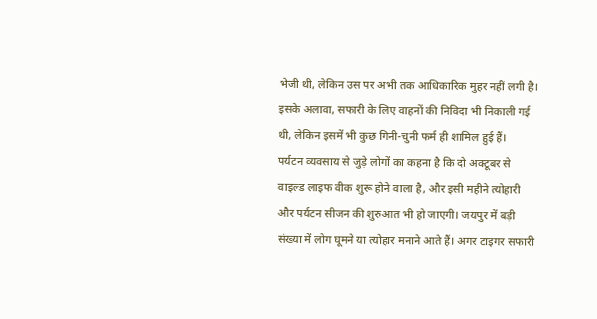भेजी थी, लेकिन उस पर अभी तक आधिकारिक मुहर नहीं लगी है। इसके अलावा, सफारी के लिए वाहनों की निविदा भी निकाली गई थी, लेकिन इसमें भी कुछ गिनी-चुनी फर्म ही शामिल हुई हैं।
पर्यटन व्यवसाय से जुड़े लोगों का कहना है कि दो अक्टूबर से वाइल्ड लाइफ वीक शुरू होने वाला है, और इसी महीने त्योहारी और पर्यटन सीजन की शुरुआत भी हो जाएगी। जयपुर में बड़ी संख्या में लोग घूमने या त्योहार मनाने आते हैं। अगर टाइगर सफारी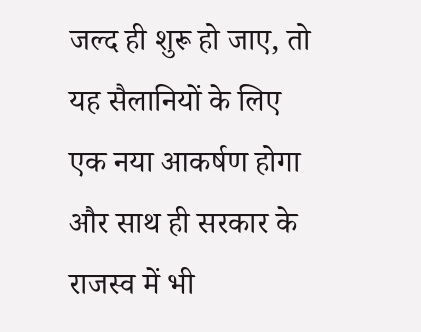जल्द ही शुरू हो जाए, तो यह सैलानियों के लिए एक नया आकर्षण होगा और साथ ही सरकार के राजस्व में भी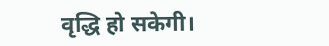वृद्धि हो सकेगी।